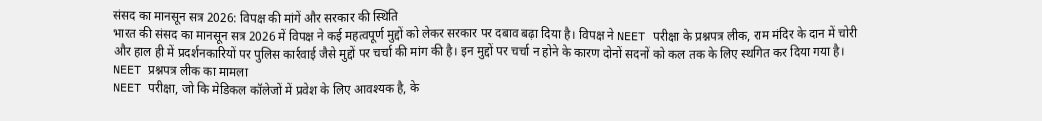संसद का मानसून सत्र 2026: विपक्ष की मांगें और सरकार की स्थिति
भारत की संसद का मानसून सत्र 2026 में विपक्ष ने कई महत्वपूर्ण मुद्दों को लेकर सरकार पर दबाव बढ़ा दिया है। विपक्ष ने NEET परीक्षा के प्रश्नपत्र लीक, राम मंदिर के दान में चोरी और हाल ही में प्रदर्शनकारियों पर पुलिस कार्रवाई जैसे मुद्दों पर चर्चा की मांग की है। इन मुद्दों पर चर्चा न होने के कारण दोनों सदनों को कल तक के लिए स्थगित कर दिया गया है।
NEET प्रश्नपत्र लीक का मामला
NEET परीक्षा, जो कि मेडिकल कॉलेजों में प्रवेश के लिए आवश्यक है, के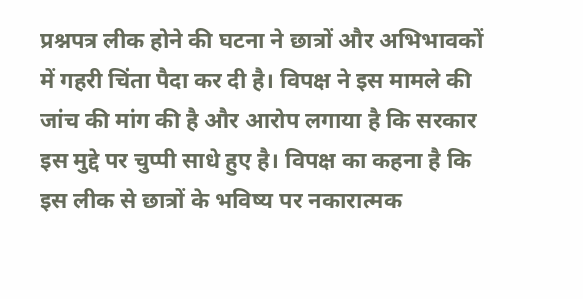प्रश्नपत्र लीक होने की घटना ने छात्रों और अभिभावकों में गहरी चिंता पैदा कर दी है। विपक्ष ने इस मामले की जांच की मांग की है और आरोप लगाया है कि सरकार इस मुद्दे पर चुप्पी साधे हुए है। विपक्ष का कहना है कि इस लीक से छात्रों के भविष्य पर नकारात्मक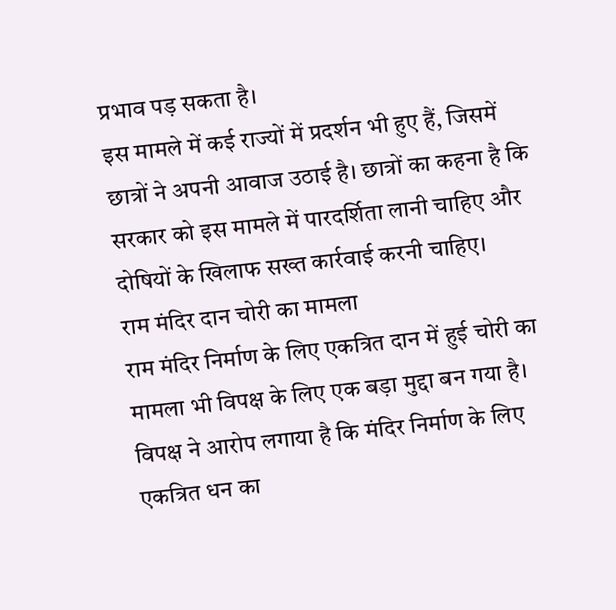प्रभाव पड़ सकता है।
इस मामले में कई राज्यों में प्रदर्शन भी हुए हैं, जिसमें छात्रों ने अपनी आवाज उठाई है। छात्रों का कहना है कि सरकार को इस मामले में पारदर्शिता लानी चाहिए और दोषियों के खिलाफ सख्त कार्रवाई करनी चाहिए।
राम मंदिर दान चोरी का मामला
राम मंदिर निर्माण के लिए एकत्रित दान में हुई चोरी का मामला भी विपक्ष के लिए एक बड़ा मुद्दा बन गया है। विपक्ष ने आरोप लगाया है कि मंदिर निर्माण के लिए एकत्रित धन का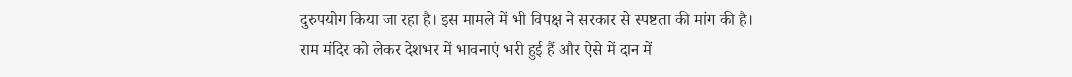दुरुपयोग किया जा रहा है। इस मामले में भी विपक्ष ने सरकार से स्पष्टता की मांग की है।
राम मंदिर को लेकर देशभर में भावनाएं भरी हुई हैं और ऐसे में दान में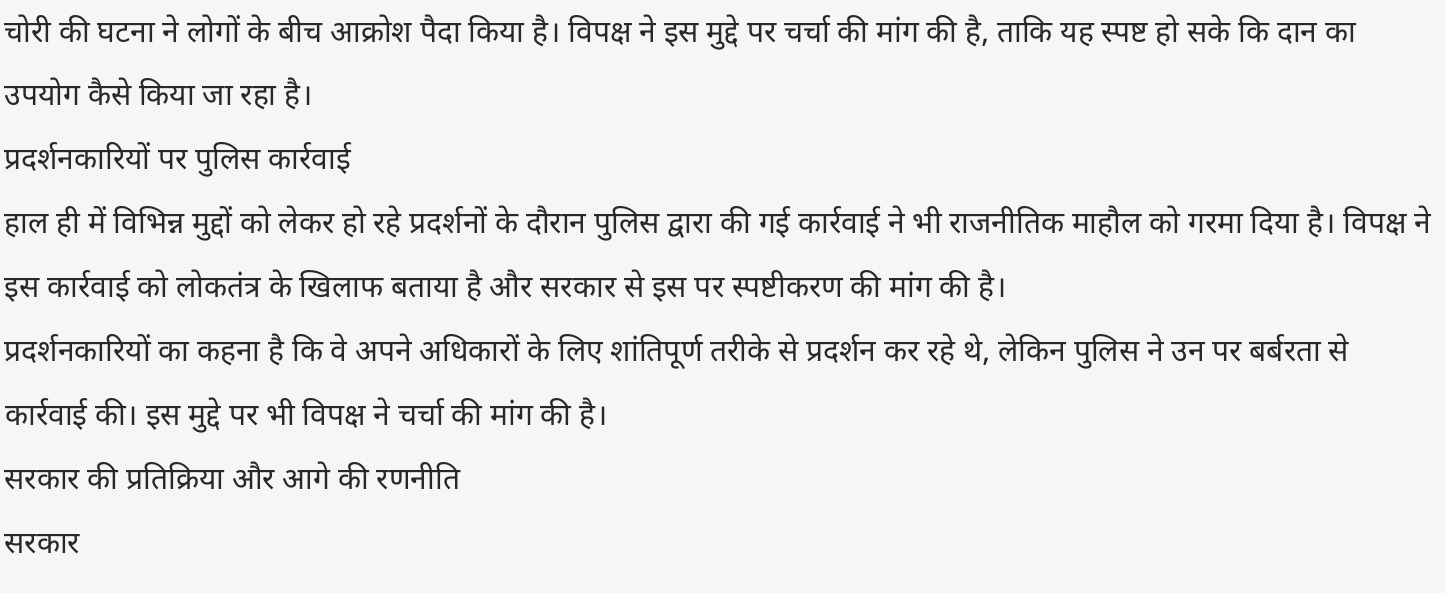चोरी की घटना ने लोगों के बीच आक्रोश पैदा किया है। विपक्ष ने इस मुद्दे पर चर्चा की मांग की है, ताकि यह स्पष्ट हो सके कि दान का उपयोग कैसे किया जा रहा है।
प्रदर्शनकारियों पर पुलिस कार्रवाई
हाल ही में विभिन्न मुद्दों को लेकर हो रहे प्रदर्शनों के दौरान पुलिस द्वारा की गई कार्रवाई ने भी राजनीतिक माहौल को गरमा दिया है। विपक्ष ने इस कार्रवाई को लोकतंत्र के खिलाफ बताया है और सरकार से इस पर स्पष्टीकरण की मांग की है।
प्रदर्शनकारियों का कहना है कि वे अपने अधिकारों के लिए शांतिपूर्ण तरीके से प्रदर्शन कर रहे थे, लेकिन पुलिस ने उन पर बर्बरता से कार्रवाई की। इस मुद्दे पर भी विपक्ष ने चर्चा की मांग की है।
सरकार की प्रतिक्रिया और आगे की रणनीति
सरकार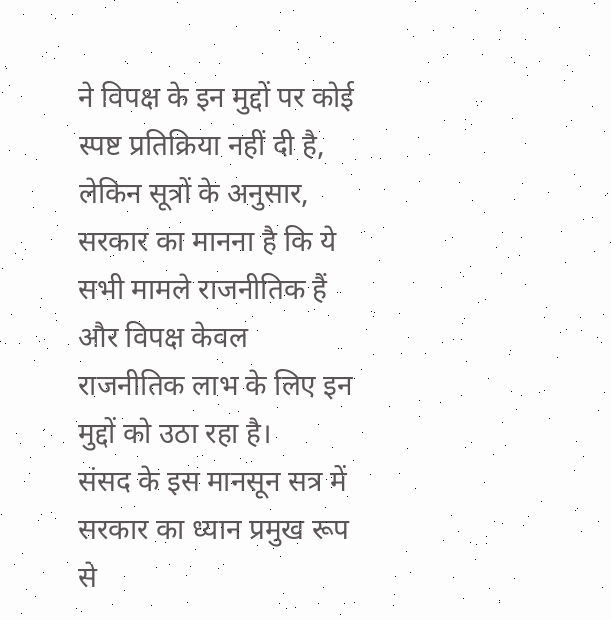ने विपक्ष के इन मुद्दों पर कोई स्पष्ट प्रतिक्रिया नहीं दी है, लेकिन सूत्रों के अनुसार, सरकार का मानना है कि ये सभी मामले राजनीतिक हैं और विपक्ष केवल राजनीतिक लाभ के लिए इन मुद्दों को उठा रहा है।
संसद के इस मानसून सत्र में सरकार का ध्यान प्रमुख रूप से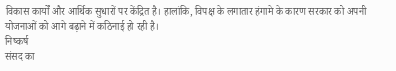विकास कार्यों और आर्थिक सुधारों पर केंद्रित है। हालांकि, विपक्ष के लगातार हंगामे के कारण सरकार को अपनी योजनाओं को आगे बढ़ाने में कठिनाई हो रही है।
निष्कर्ष
संसद का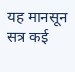यह मानसून सत्र कई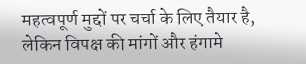महत्वपूर्ण मुद्दों पर चर्चा के लिए तैयार है, लेकिन विपक्ष की मांगों और हंगामे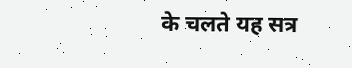के चलते यह सत्र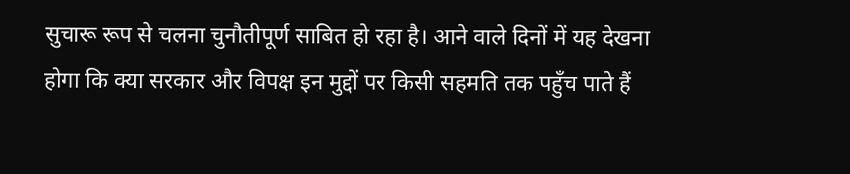सुचारू रूप से चलना चुनौतीपूर्ण साबित हो रहा है। आने वाले दिनों में यह देखना होगा कि क्या सरकार और विपक्ष इन मुद्दों पर किसी सहमति तक पहुँच पाते हैं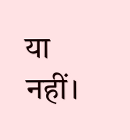या नहीं।